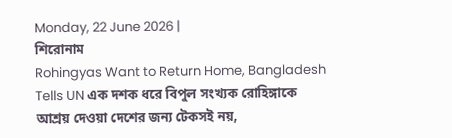Monday, 22 June 2026 |
শিরোনাম
Rohingyas Want to Return Home, Bangladesh Tells UN এক দশক ধরে বিপুল সংখ্যক রোহিঙ্গাকে আশ্রয় দেওয়া দেশের জন্য টেকসই নয়,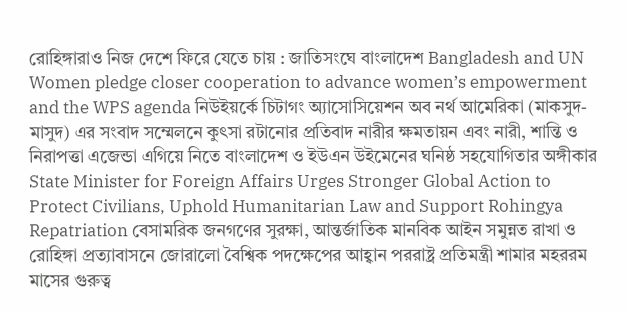রোহিঙ্গারাও নিজ দেশে ফিরে যেতে চায় : জাতিসংঘে বাংলাদেশ Bangladesh and UN Women pledge closer cooperation to advance women’s empowerment and the WPS agenda নিউইয়র্কে চিটাগং অ্যাসোসিয়েশন অব নর্থ আমেরিকা (মাকসুদ-মাসুদ) এর সংবাদ সম্মেলনে কুৎসা রটানোর প্রতিবাদ নারীর ক্ষমতায়ন এবং নারী, শান্তি ও নিরাপত্তা এজেন্ডা এগিয়ে নিতে বাংলাদেশ ও ইউএন উইমেনের ঘনিষ্ঠ সহযোগিতার অঙ্গীকার State Minister for Foreign Affairs Urges Stronger Global Action to Protect Civilians, Uphold Humanitarian Law and Support Rohingya Repatriation বেসামরিক জনগণের সুরক্ষা, আন্তর্জাতিক মানবিক আইন সমুন্নত রাখা ও রোহিঙ্গা প্রত্যাবাসনে জোরালো বৈশ্বিক পদক্ষেপের আহ্বান পররাষ্ট্র প্রতিমন্ত্রী শামার মহররম মাসের গুরুত্ব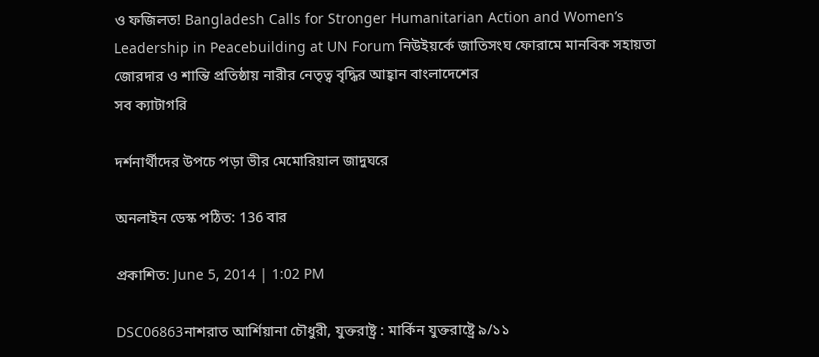ও ফজিলত! Bangladesh Calls for Stronger Humanitarian Action and Women’s Leadership in Peacebuilding at UN Forum নিউইয়র্কে জাতিসংঘ ফোরামে মানবিক সহায়তা জোরদার ও শান্তি প্রতিষ্ঠায় নারীর নেতৃত্ব বৃদ্ধির আহ্বান বাংলাদেশের
সব ক্যাটাগরি

দর্শনার্থীদের উপচে পড়া ভীর মেমোরিয়াল জাদুঘরে

অনলাইন ডেস্ক পঠিত: 136 বার

প্রকাশিত: June 5, 2014 | 1:02 PM

DSC06863নাশরাত আর্শিয়ানা চৌধুরী, যুক্তরাষ্ট্র : মার্কিন যুক্তরাষ্ট্রে ৯/১১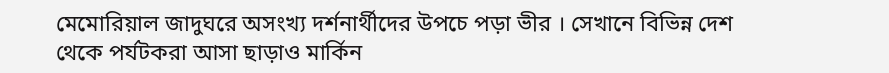মেমোরিয়াল জাদুঘরে অসংখ্য দর্শনার্থীদের উপচে পড়া ভীর । সেখানে বিভিন্ন দেশ থেকে পর্যটকরা আসা ছাড়াও মার্কিন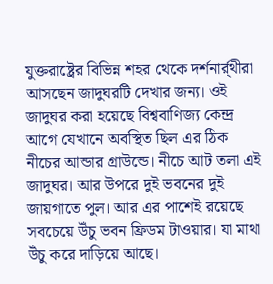যুক্তরাষ্ট্রের বিভিন্ন শহর থেকে দর্শনার্র্থীরা আসছেন জাদুঘরটি দেখার জন্য। ওই জাদুঘর করা হয়েছে বিশ্ববাণিজ্য কেন্দ্র আগে যেখানে অবস্থিত ছিল এর ঠিক নীচের আন্ডার গ্রাউন্ডে। নীচে আট তলা এই জাদুঘর। আর উপরে দুই ভবনের দুই জায়গাতে পুল। আর এর পাশেই রয়েছে সবচেয়ে উঁচু ভবন ফ্রিডম টাওয়ার। যা মাথা উঁচু করে দাড়িয়ে আছে।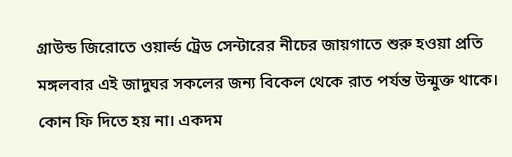গ্রাউন্ড জিরোতে ওয়ার্ল্ড ট্রেড সেন্টারের নীচের জায়গাতে শুরু হওয়া প্রতি মঙ্গলবার এই জাদুঘর সকলের জন্য বিকেল থেকে রাত পর্যন্ত উন্মুক্ত থাকে। কোন ফি দিতে হয় না। একদম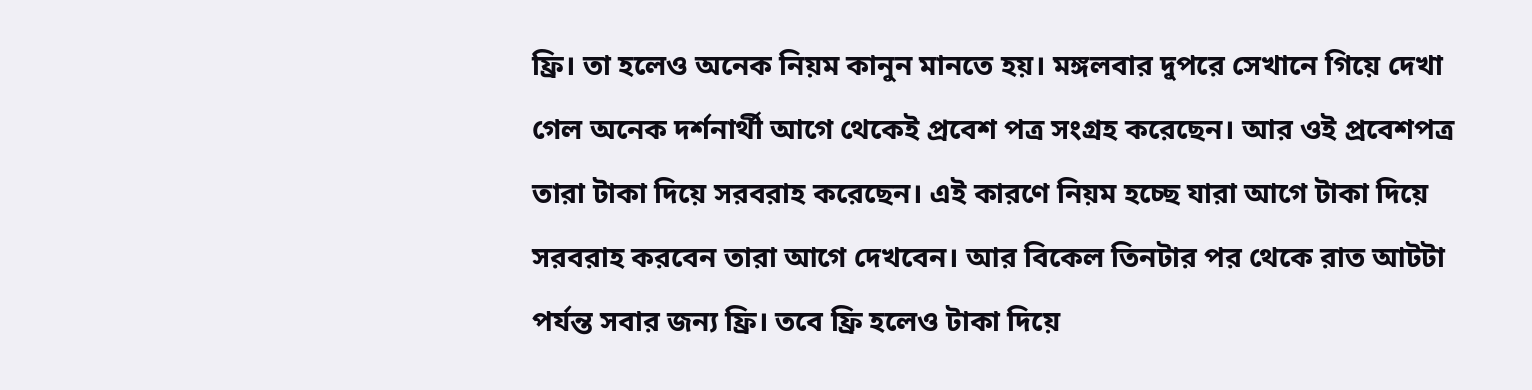ফ্রি। তা হলেও অনেক নিয়ম কানুন মানতে হয়। মঙ্গলবার দুপরে সেখানে গিয়ে দেখা গেল অনেক দর্শনার্থী আগে থেকেই প্রবেশ পত্র সংগ্রহ করেছেন। আর ওই প্রবেশপত্র তারা টাকা দিয়ে সরবরাহ করেছেন। এই কারণে নিয়ম হচ্ছে যারা আগে টাকা দিয়ে সরবরাহ করবেন তারা আগে দেখবেন। আর বিকেল তিনটার পর থেকে রাত আটটা পর্যন্ত সবার জন্য ফ্রি। তবে ফ্রি হলেও টাকা দিয়ে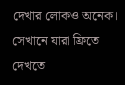দেখার লোকও অনেক। সেখানে যারা ফ্রিতে দেখতে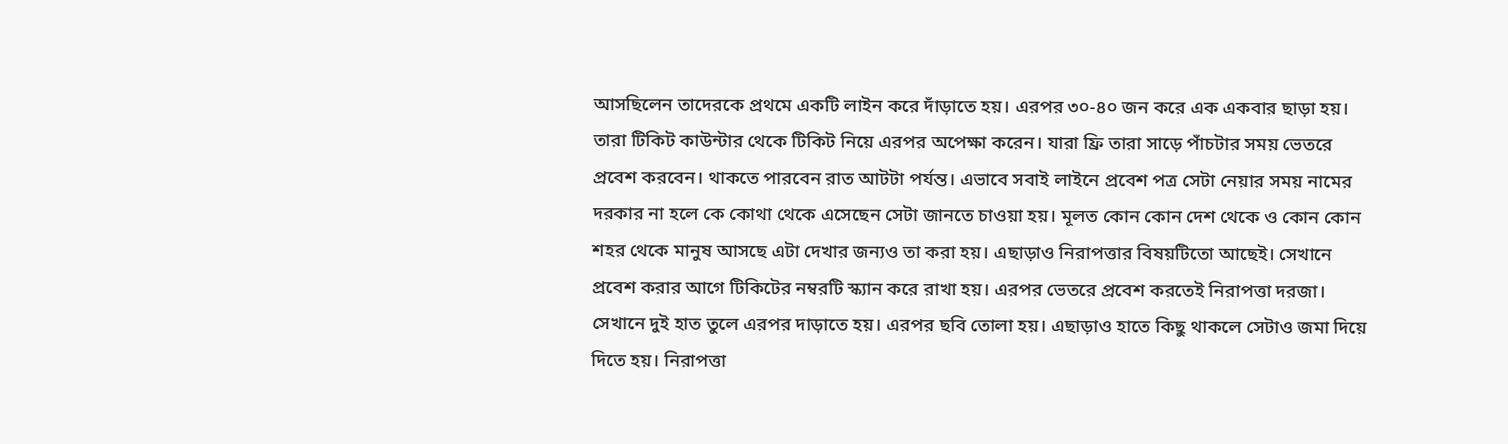আসছিলেন তাদেরকে প্রথমে একটি লাইন করে দাঁড়াতে হয়। এরপর ৩০-৪০ জন করে এক একবার ছাড়া হয়। তারা টিকিট কাউন্টার থেকে টিকিট নিয়ে এরপর অপেক্ষা করেন। যারা ফ্রি তারা সাড়ে পাঁচটার সময় ভেতরে প্রবেশ করবেন। থাকতে পারবেন রাত আটটা পর্যন্ত। এভাবে সবাই লাইনে প্রবেশ পত্র সেটা নেয়ার সময় নামের দরকার না হলে কে কোথা থেকে এসেছেন সেটা জানতে চাওয়া হয়। মূলত কোন কোন দেশ থেকে ও কোন কোন শহর থেকে মানুষ আসছে এটা দেখার জন্যও তা করা হয়। এছাড়াও নিরাপত্তার বিষয়টিতো আছেই। সেখানে প্রবেশ করার আগে টিকিটের নম্বরটি স্ক্যান করে রাখা হয়। এরপর ভেতরে প্রবেশ করতেই নিরাপত্তা দরজা। সেখানে দুই হাত তুলে এরপর দাড়াতে হয়। এরপর ছবি তোলা হয়। এছাড়াও হাতে কিছু থাকলে সেটাও জমা দিয়ে দিতে হয়। নিরাপত্তা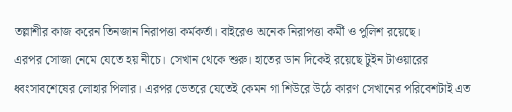তল্লাশীর কাজ করেন তিনজান নিরাপত্তা কর্মকর্তা। বাইরেও অনেক নিরাপত্তা কর্মী ও পুলিশ রয়েছে।
এরপর সোজা নেমে যেতে হয় নীচে। সেখান থেকে শুরু। হাতের ডান দিকেই রয়েছে টুইন টাওয়ারের ধ্বংসাবশেষের লোহার পিলার। এরপর ভেতরে যেতেই কেমন গা শিউরে উঠে কারণ সেখানের পরিবেশটাই এত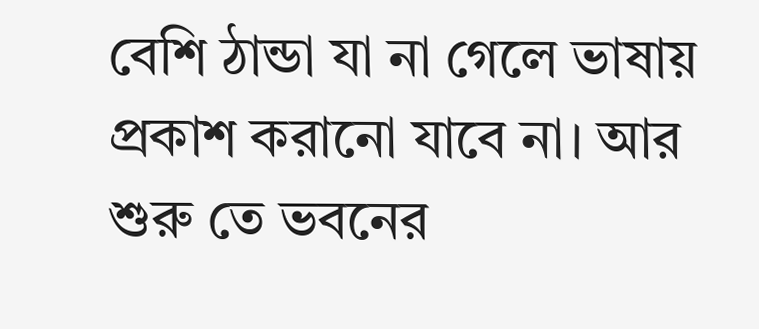বেশি ঠান্ডা যা না গেলে ভাষায় প্রকাশ করানো যাবে না। আর শুরু তে ভবনের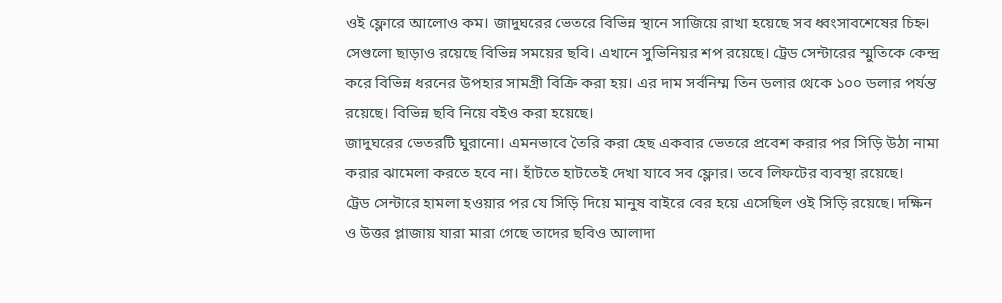ওই ফ্লোরে আলোও কম। জাদুঘরের ভেতরে বিভিন্ন স্থানে সাজিয়ে রাখা হয়েছে সব ধ্বংসাবশেষের চিহ্ন। সেগুলো ছাড়াও রয়েছে বিভিন্ন সময়ের ছবি। এখানে সুভিনিয়র শপ রয়েছে। ট্রেড সেন্টারের স্মুতিকে কেন্দ্র করে বিভিন্ন ধরনের উপহার সামগ্রী বিক্রি করা হয়। এর দাম সর্বনিম্ম তিন ডলার থেকে ১০০ ডলার পর্যন্ত রয়েছে। বিভিন্ন ছবি নিয়ে বইও করা হয়েছে।
জাদুঘরের ভেতরটি ঘুরানো। এমনভাবে তৈরি করা হেছ একবার ভেতরে প্রবেশ করার পর সিড়ি উঠা নামা করার ঝামেলা করতে হবে না। হাঁটতে হাটতেই দেখা যাবে সব ফ্লোর। তবে লিফটের ব্যবস্থা রয়েছে।
ট্রেড সেন্টারে হামলা হওয়ার পর যে সিড়ি দিয়ে মানুষ বাইরে বের হয়ে এসেছিল ওই সিড়ি রয়েছে। দক্ষিন ও উত্তর প্লাজায় যারা মারা গেছে তাদের ছবিও আলাদা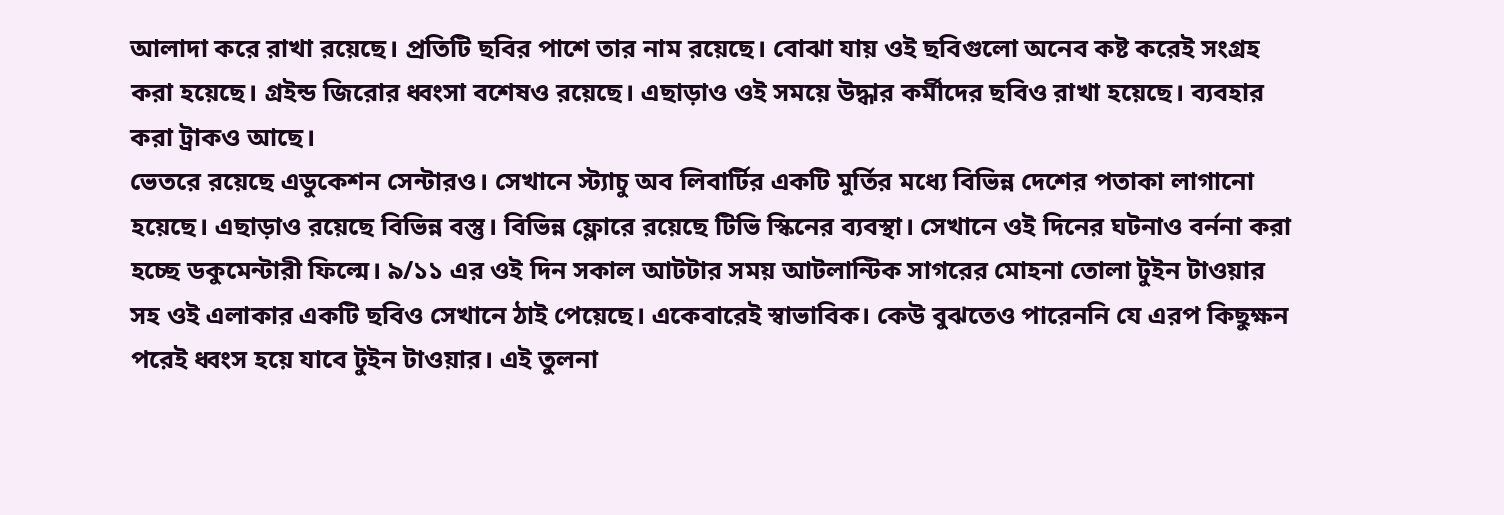আলাদা করে রাখা রয়েছে। প্রতিটি ছবির পাশে তার নাম রয়েছে। বোঝা যায় ওই ছবিগুলো অনেব কষ্ট করেই সংগ্রহ করা হয়েছে। গ্রইন্ড জিরোর ধ্বংসা বশেষও রয়েছে। এছাড়াও ওই সময়ে উদ্ধার কর্মীদের ছবিও রাখা হয়েছে। ব্যবহার করা ট্রাকও আছে।
ভেতরে রয়েছে এডুকেশন সেন্টারও। সেখানে স্ট্যাচু অব লিবার্টির একটি মুর্তির মধ্যে বিভিন্ন দেশের পতাকা লাগানো হয়েছে। এছাড়াও রয়েছে বিভিন্ন বস্তু। বিভিন্ন ফ্লোরে রয়েছে টিভি স্কিনের ব্যবস্থা। সেখানে ওই দিনের ঘটনাও বর্ননা করা হচ্ছে ডকুমেন্টারী ফিল্মে। ৯/১১ এর ওই দিন সকাল আটটার সময় আটলান্টিক সাগরের মোহনা তোলা টুইন টাওয়ার সহ ওই এলাকার একটি ছবিও সেখানে ঠাই পেয়েছে। একেবারেই স্বাভাবিক। কেউ বুঝতেও পারেননি যে এরপ কিছুক্ষন পরেই ধ্বংস হয়ে যাবে টুইন টাওয়ার। এই তুলনা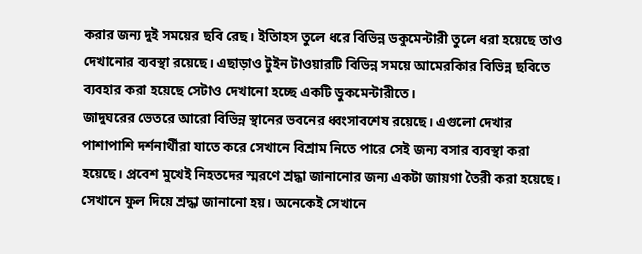করার জন্য দুই সময়ের ছবি রেছ। ইতিাহস তুলে ধরে বিভিন্ন ডকুমেন্টারী তুলে ধরা হয়েছে তাও দেখানোর ব্যবস্থা রয়েছে। এছাড়াও টুইন টাওয়ারটি বিভিন্ন সময়ে আমেরকিার বিভিন্ন ছবিতে ব্যবহার করা হয়েছে সেটাও দেখানো হচ্ছে একটি ডুকমেন্টারীতে।
জাদুঘরের ভেতরে আরো বিভিন্ন স্থানের ভবনের ধ্বংসাবশেষ রয়েছে। এগুলো দেখার পাশাপাশি দর্শনার্থীরা যাতে করে সেখানে বিশ্রাম নিতে পারে সেই জন্য বসার ব্যবস্থা করা হয়েছে। প্রবেশ মুখেই নিহতদের স্মরণে শ্রদ্ধা জানানোর জন্য একটা জায়গা তৈরী করা হয়েছে। সেখানে ফুল দিয়ে শ্রদ্ধা জানানো হয়। অনেকেই সেখানে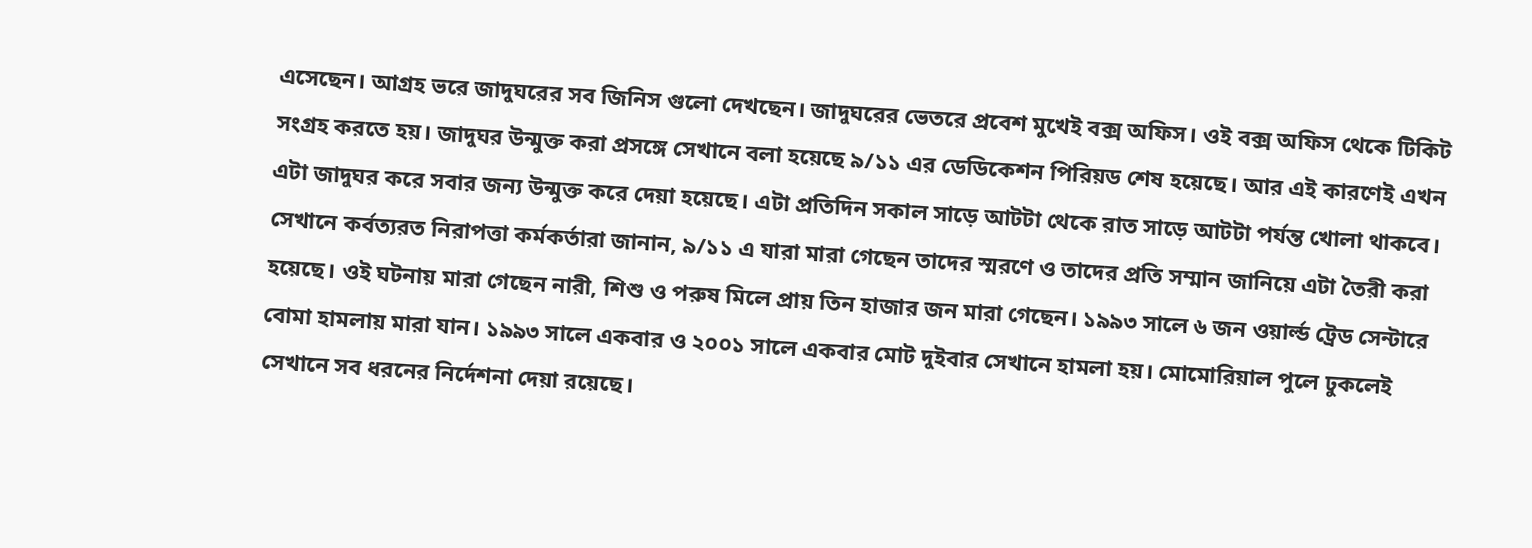এসেছেন। আগ্রহ ভরে জাদুঘরের সব জিনিস গুলো দেখছেন। জাদুঘরের ভেতরে প্রবেশ মুখেই বক্স অফিস। ওই বক্স অফিস থেকে টিকিট সংগ্রহ করতে হয়। জাদুঘর উন্মুক্ত করা প্রসঙ্গে সেখানে বলা হয়েছে ৯/১১ এর ডেডিকেশন পিরিয়ড শেষ হয়েছে। আর এই কারণেই এখন এটা জাদুঘর করে সবার জন্য উন্মুক্ত করে দেয়া হয়েছে। এটা প্রতিদিন সকাল সাড়ে আটটা থেকে রাত সাড়ে আটটা পর্যন্ত খোলা থাকবে। সেখানে কর্বত্যরত নিরাপত্তা কর্মকর্তারা জানান, ৯/১১ এ যারা মারা গেছেন তাদের স্মরণে ও তাদের প্রতি সম্মান জানিয়ে এটা তৈরী করা হয়েছে। ওই ঘটনায় মারা গেছেন নারী, শিশু ও পরুষ মিলে প্রায় তিন হাজার জন মারা গেছেন। ১৯৯৩ সালে ৬ জন ওয়ার্ল্ড ট্রেড সেন্টারে বোমা হামলায় মারা যান। ১৯৯৩ সালে একবার ও ২০০১ সালে একবার মোট দুইবার সেখানে হামলা হয়। মোমোরিয়াল পুলে ঢুকলেই সেখানে সব ধরনের নির্দেশনা দেয়া রয়েছে।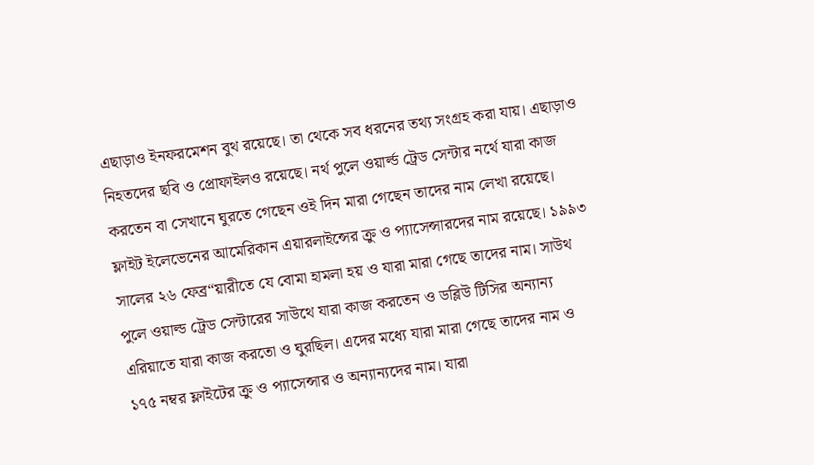এছাড়াও ইনফরমেশন বুথ রয়েছে। তা থেকে সব ধরনের তথ্য সংগ্রহ করা যায়। এছাড়াও নিহতদের ছবি ও প্রোফাইলও রয়েছে। নর্থ পুলে ওয়ার্ল্ড ট্রেড সেন্টার নর্থে যারা কাজ করতেন বা সেখানে ঘুরতে গেছেন ওই দিন মারা গেছেন তাদের নাম লেখা রয়েছে। ফ্লাইট ইলেভেনের আমেরিকান এয়ারলাইন্সের ক্রু ও প্যাসেন্সারদের নাম রয়েছে। ১৯৯৩ সালের ২৬ ফেব্র“য়ারীতে যে বোমা হামলা হয় ও যারা মারা গেছে তাদের নাম। সাউথ পুলে ওয়াল্ড ট্রেড সেন্টারের সাউথে যারা কাজ করতেন ও ডব্লিউ টিসির অন্যান্য এরিয়াতে যারা কাজ করতো ও ঘুরছিল। এদের মধ্যে যারা মারা গেছে তাদের নাম ও ১৭৫ নম্বর ফ্লাইটের ক্রু ও প্যাসেন্সার ও অন্যান্যদের নাম। যারা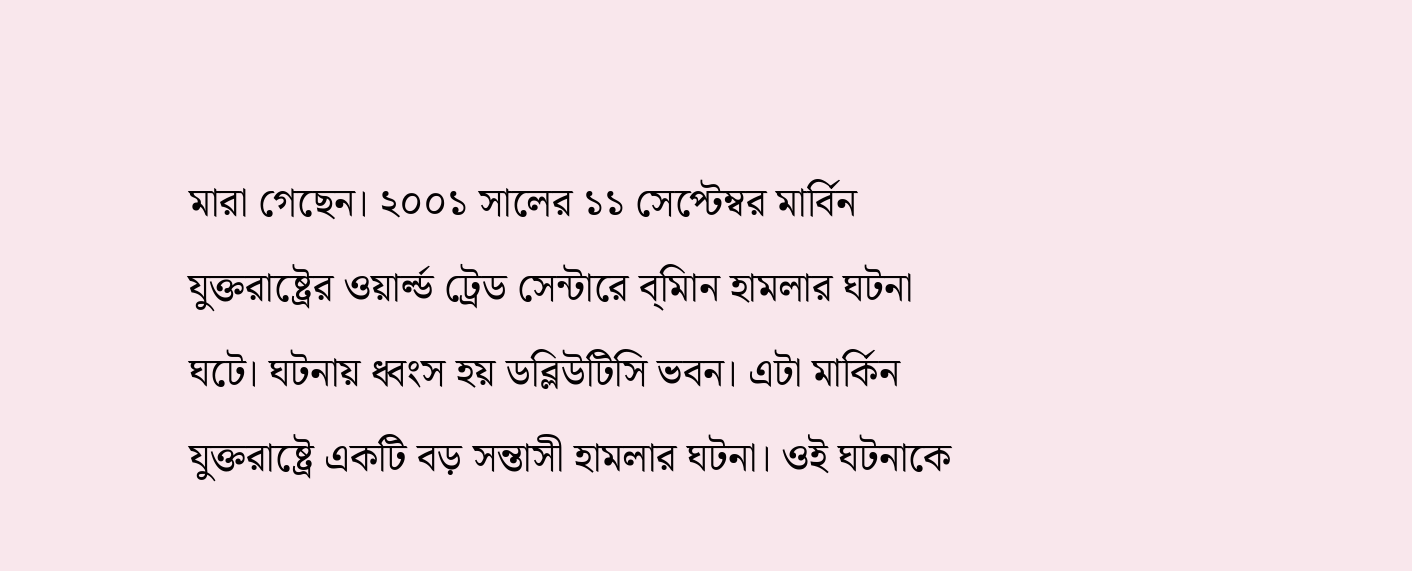মারা গেছেন। ২০০১ সালের ১১ সেপ্টেম্বর মার্বিন যুক্তরাষ্ট্রের ওয়ার্ল্ড ট্রেড সেন্টারে ব্মিান হামলার ঘটনা ঘটে। ঘটনায় ধ্বংস হয় ডব্লিউটিসি ভবন। এটা মার্কিন যুক্তরাষ্ট্রে একটি বড় সন্তাসী হামলার ঘটনা। ওই ঘটনাকে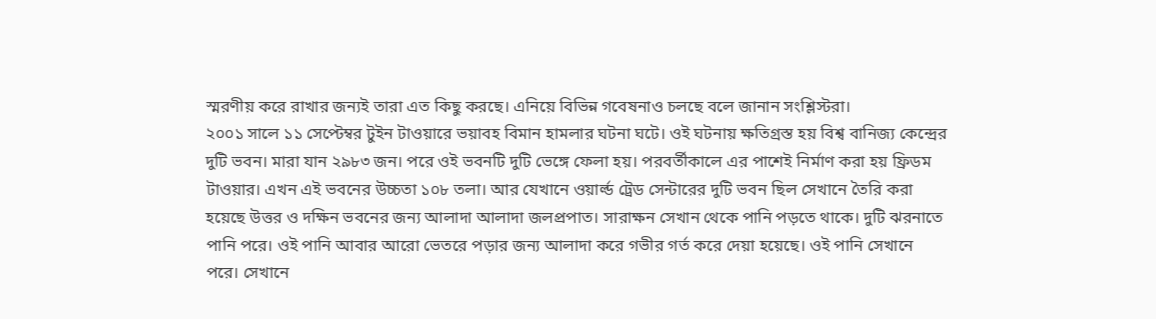স্মরণীয় করে রাখার জন্যই তারা এত কিছু করছে। এনিয়ে বিভিন্ন গবেষনাও চলছে বলে জানান সংশ্লিস্টরা।
২০০১ সালে ১১ সেপ্টেম্বর টুইন টাওয়ারে ভয়াবহ বিমান হামলার ঘটনা ঘটে। ওই ঘটনায় ক্ষতিগ্রস্ত হয় বিশ্ব বানিজ্য কেন্দ্রের দুটি ভবন। মারা যান ২৯৮৩ জন। পরে ওই ভবনটি দুটি ভেঙ্গে ফেলা হয়। পরবর্তীকালে এর পাশেই নির্মাণ করা হয় ফ্রিডম টাওয়ার। এখন এই ভবনের উচ্চতা ১০৮ তলা। আর যেখানে ওয়ার্ল্ড ট্রেড সেন্টারের দুটি ভবন ছিল সেখানে তৈরি করা হয়েছে উত্তর ও দক্ষিন ভবনের জন্য আলাদা আলাদা জলপ্রপাত। সারাক্ষন সেখান থেকে পানি পড়তে থাকে। দুটি ঝরনাতে পানি পরে। ওই পানি আবার আরো ভেতরে পড়ার জন্য আলাদা করে গভীর গর্ত করে দেয়া হয়েছে। ওই পানি সেখানে পরে। সেখানে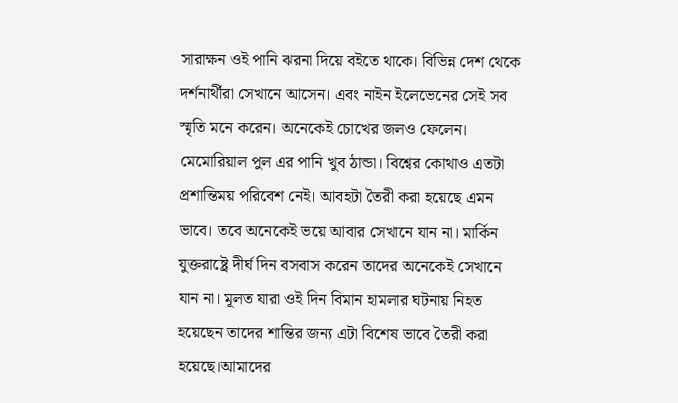সারাক্ষন ওই পানি ঝরনা দিয়ে বইতে থাকে। বিভিন্ন দেশ থেকে দর্শনার্থীরা সেখানে আসেন। এবং নাইন ইলেভেনের সেই সব স্মৃতি মনে করেন। অনেকেই চোখের জলও ফেলেন। মেমোরিয়াল পুল এর পানি খুব ঠান্ডা। বিশ্বের কোথাও এতটা প্রশান্তিময় পরিবেশ নেই। আবহটা তৈরী করা হয়েছে এমন ভাবে। তবে অনেকেই ভয়ে আবার সেখানে যান না। মার্কিন যুক্তরাষ্ট্রে দীর্ঘ দিন বসবাস করেন তাদের অনেকেই সেখানে যান না। মূলত যারা ওই দিন বিমান হামলার ঘটনায় নিহত হয়েছেন তাদের শান্তির জন্য এটা বিশেষ ভাবে তৈরী করা হয়েছে।আমাদের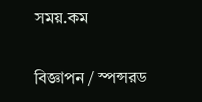সময়.কম

বিজ্ঞাপন / স্পন্সরড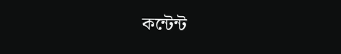কন্টেন্ট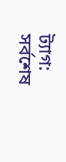ট্যাগ:
সর্বশেষ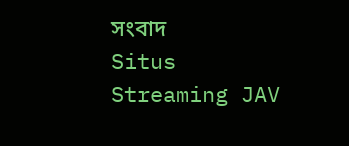সংবাদ
Situs Streaming JAV